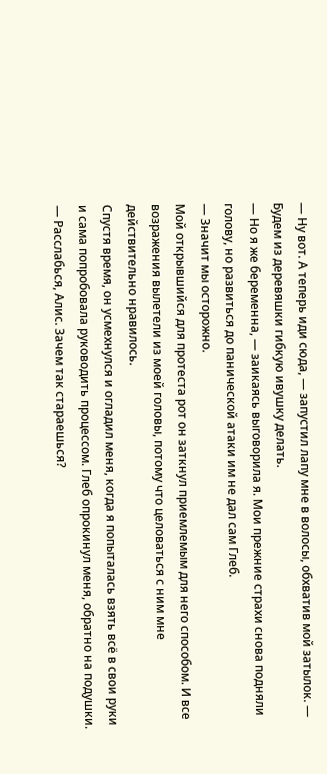— Ну вот. А теперь иди сюда, — запустил лапу мне в волосы, обхватив мой затылок. — Будем из деревяшки гибкую ивушку делать.
— Но я же беременна, — заикаясь выговорила я. Мои прежние страхи снова подняли голову, но развиться до панической атаки им не дал сам Глеб.
— Значит мы осторожно.
Мой открывшийся для протеста рот он заткнул приемлемым для него способом. И все возражения вылетели из моей головы, потому что целоваться с ним мне действительно нравилось.
Спустя время, он усмехнулся и огладил меня, когда я попыталась взять всё в свои руки и сама попробовала руководить процессом. Глеб опрокинул меня, обратно на подушки.
— Расслабься, Алис. Зачем так стараешься?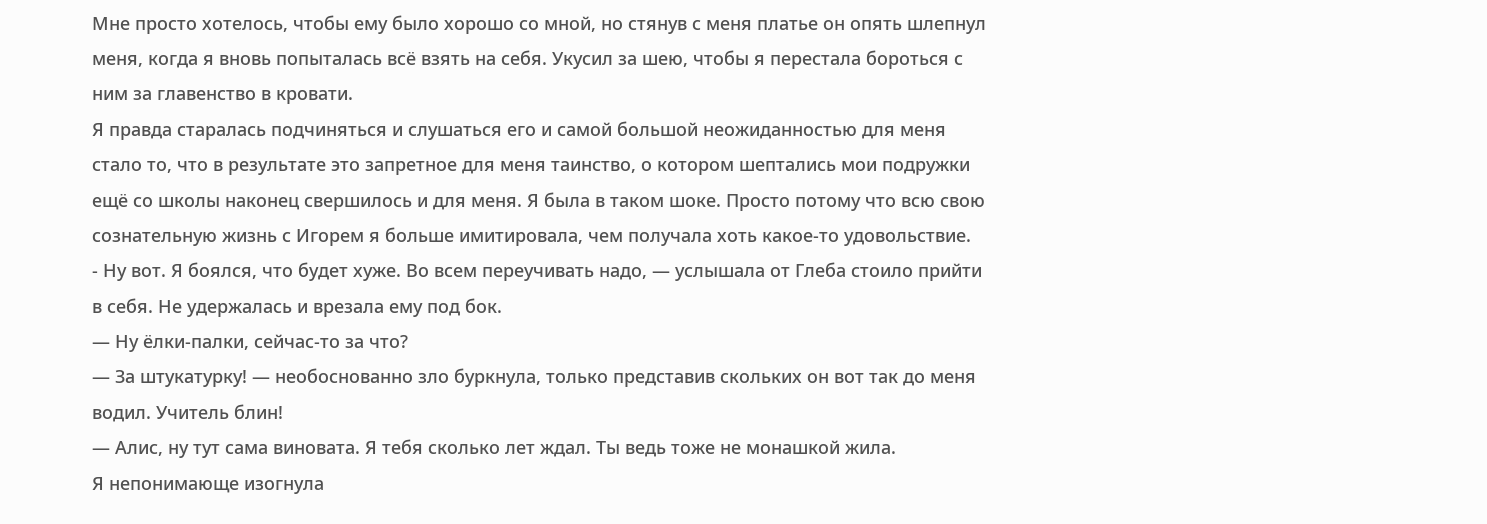Мне просто хотелось, чтобы ему было хорошо со мной, но стянув с меня платье он опять шлепнул меня, когда я вновь попыталась всё взять на себя. Укусил за шею, чтобы я перестала бороться с ним за главенство в кровати.
Я правда старалась подчиняться и слушаться его и самой большой неожиданностью для меня стало то, что в результате это запретное для меня таинство, о котором шептались мои подружки ещё со школы наконец свершилось и для меня. Я была в таком шоке. Просто потому что всю свою сознательную жизнь с Игорем я больше имитировала, чем получала хоть какое-то удовольствие.
- Ну вот. Я боялся, что будет хуже. Во всем переучивать надо, — услышала от Глеба стоило прийти в себя. Не удержалась и врезала ему под бок.
— Ну ёлки-палки, сейчас-то за что?
— За штукатурку! — необоснованно зло буркнула, только представив скольких он вот так до меня водил. Учитель блин!
— Алис, ну тут сама виновата. Я тебя сколько лет ждал. Ты ведь тоже не монашкой жила.
Я непонимающе изогнула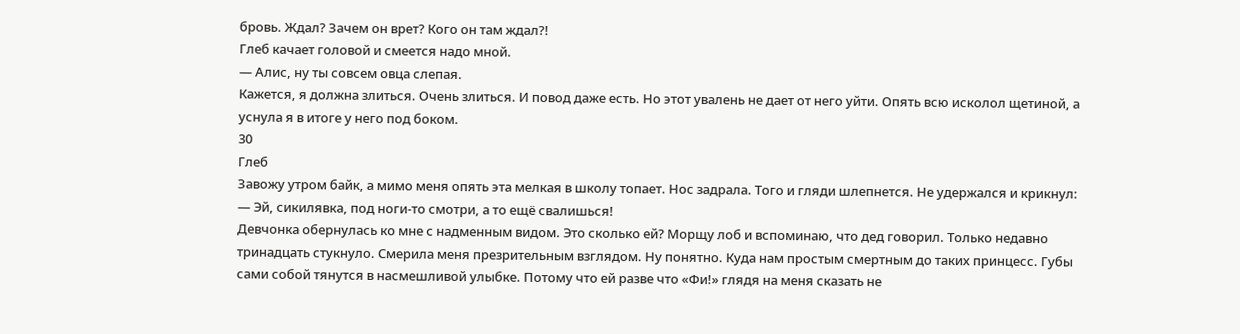бровь. Ждал? Зачем он врет? Кого он там ждал?!
Глеб качает головой и смеется надо мной.
— Алис, ну ты совсем овца слепая.
Кажется, я должна злиться. Очень злиться. И повод даже есть. Но этот увалень не дает от него уйти. Опять всю исколол щетиной, а уснула я в итоге у него под боком.
30
Глеб
Завожу утром байк, а мимо меня опять эта мелкая в школу топает. Нос задрала. Того и гляди шлепнется. Не удержался и крикнул:
— Эй, сикилявка, под ноги-то смотри, а то ещё свалишься!
Девчонка обернулась ко мне с надменным видом. Это сколько ей? Морщу лоб и вспоминаю, что дед говорил. Только недавно тринадцать стукнуло. Смерила меня презрительным взглядом. Ну понятно. Куда нам простым смертным до таких принцесс. Губы сами собой тянутся в насмешливой улыбке. Потому что ей разве что «Фи!» глядя на меня сказать не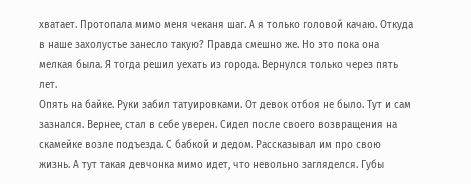хватает. Протопала мимо меня чеканя шаг. А я только головой качаю. Откуда в наше захолустье занесло такую? Правда смешно же. Но это пока она мелкая была. Я тогда решил уехать из города. Вернулся только через пять лет.
Опять на байке. Руки забил татуировками. От девок отбоя не было. Тут и сам зазнался. Вернее, стал в себе уверен. Сидел после своего возвращения на скамейке возле подъезда. С бабкой и дедом. Рассказывал им про свою жизнь. А тут такая девчонка мимо идет, что невольно загляделся. Губы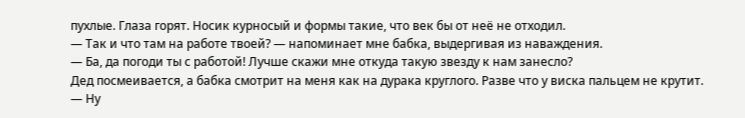пухлые. Глаза горят. Носик курносый и формы такие, что век бы от неё не отходил.
— Так и что там на работе твоей? — напоминает мне бабка, выдергивая из наваждения.
— Ба, да погоди ты с работой! Лучше скажи мне откуда такую звезду к нам занесло?
Дед посмеивается, а бабка смотрит на меня как на дурака круглого. Разве что у виска пальцем не крутит.
— Ну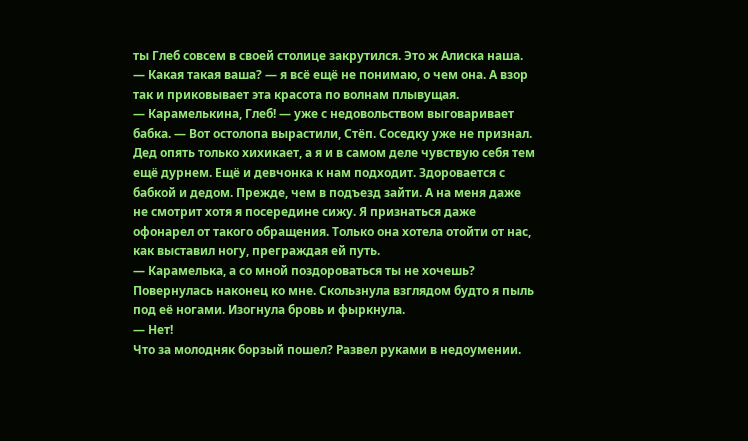ты Глеб совсем в своей столице закрутился. Это ж Алиска наша.
— Какая такая ваша? — я всё ещё не понимаю, о чем она. А взор так и приковывает эта красота по волнам плывущая.
— Карамелькина, Глеб! — уже с недовольством выговаривает бабка. — Вот остолопа вырастили, Стёп. Соседку уже не признал.
Дед опять только хихикает, а я и в самом деле чувствую себя тем ещё дурнем. Ещё и девчонка к нам подходит. Здоровается с бабкой и дедом. Прежде, чем в подъезд зайти. А на меня даже не смотрит хотя я посередине сижу. Я признаться даже офонарел от такого обращения. Только она хотела отойти от нас, как выставил ногу, преграждая ей путь.
— Карамелька, а со мной поздороваться ты не хочешь?
Повернулась наконец ко мне. Скользнула взглядом будто я пыль под её ногами. Изогнула бровь и фыркнула.
— Нет!
Что за молодняк борзый пошел? Развел руками в недоумении.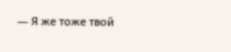— Я же тоже твой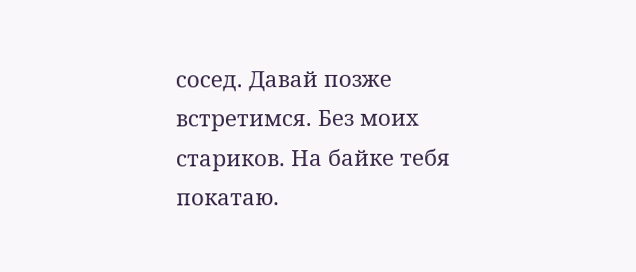сосед. Давай позже встретимся. Без моих стариков. На байке тебя покатаю.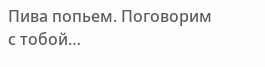Пива попьем. Поговорим с тобой…